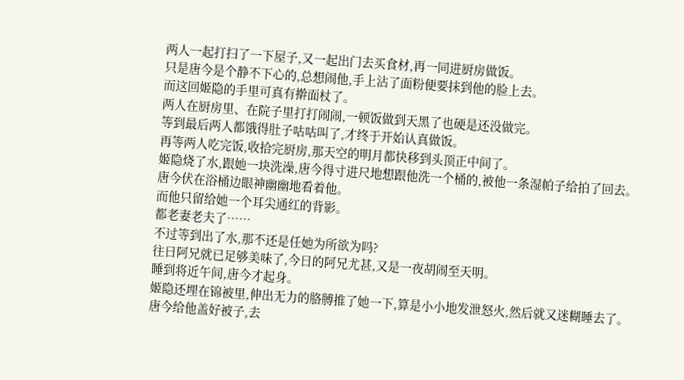两人一起打扫了一下屋子,又一起出门去买食材,再一同进厨房做饭。
只是唐今是个静不下心的,总想闹他,手上沾了面粉便要抹到他的脸上去。
而这回姬隐的手里可真有擀面杖了。
两人在厨房里、在院子里打打闹闹,一顿饭做到天黑了也硬是还没做完。
等到最后两人都饿得肚子咕咕叫了,才终于开始认真做饭。
再等两人吃完饭,收拾完厨房,那天空的明月都快移到头顶正中间了。
姬隐烧了水,跟她一块洗澡,唐今得寸进尺地想跟他洗一个桶的,被他一条湿帕子给拍了回去。
唐今伏在浴桶边眼神幽幽地看着他。
而他只留给她一个耳尖通红的背影。
都老妻老夫了……
不过等到出了水,那不还是任她为所欲为吗?
往日阿兄就已足够美味了,今日的阿兄尤甚,又是一夜胡闹至天明。
睡到将近午间,唐今才起身。
姬隐还埋在锦被里,伸出无力的胳膊推了她一下,算是小小地发泄怒火,然后就又迷糊睡去了。
唐今给他盖好被子,去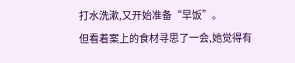打水洗漱,又开始准备“早饭”。
但看着案上的食材寻思了一会,她觉得有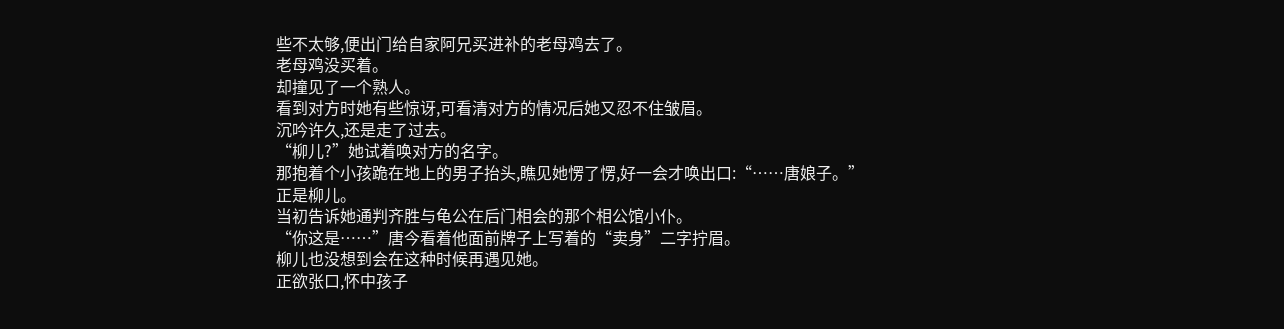些不太够,便出门给自家阿兄买进补的老母鸡去了。
老母鸡没买着。
却撞见了一个熟人。
看到对方时她有些惊讶,可看清对方的情况后她又忍不住皱眉。
沉吟许久,还是走了过去。
“柳儿?”她试着唤对方的名字。
那抱着个小孩跪在地上的男子抬头,瞧见她愣了愣,好一会才唤出口:“……唐娘子。”
正是柳儿。
当初告诉她通判齐胜与龟公在后门相会的那个相公馆小仆。
“你这是……”唐今看着他面前牌子上写着的“卖身”二字拧眉。
柳儿也没想到会在这种时候再遇见她。
正欲张口,怀中孩子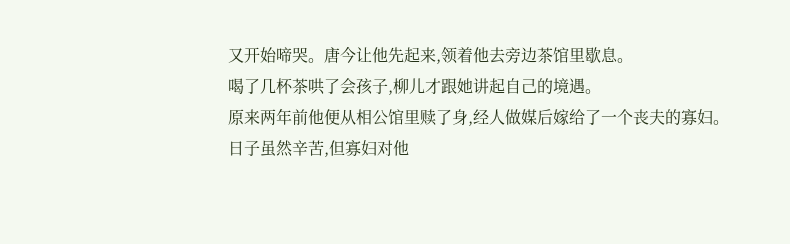又开始啼哭。唐今让他先起来,领着他去旁边茶馆里歇息。
喝了几杯茶哄了会孩子,柳儿才跟她讲起自己的境遇。
原来两年前他便从相公馆里赎了身,经人做媒后嫁给了一个丧夫的寡妇。
日子虽然辛苦,但寡妇对他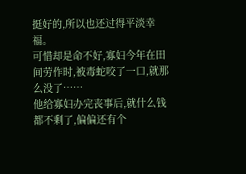挺好的,所以也还过得平淡幸福。
可惜却是命不好,寡妇今年在田间劳作时,被毒蛇咬了一口,就那么没了……
他给寡妇办完丧事后,就什么钱都不剩了,偏偏还有个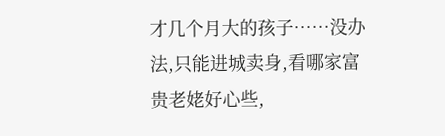才几个月大的孩子……没办法,只能进城卖身,看哪家富贵老姥好心些,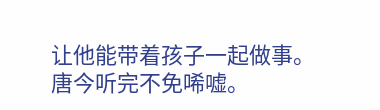让他能带着孩子一起做事。
唐今听完不免唏嘘。